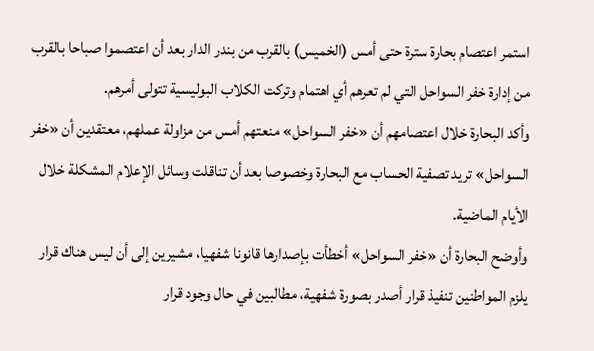استمر اعتصام بحارة سترة حتى أمس (الخميس) بالقرب من بندر الدار بعد أن اعتصموا صباحا بالقرب من إدارة خفر السواحل التي لم تعرهم أي اهتمام وتركت الكلاب البوليسية تتولى أمرهم.
وأكد البحارة خلال اعتصامهم أن «خفر السواحل» منعتهم أمس من مزاولة عملهم، معتقدين أن «خفر السواحل» تريد تصفية الحساب مع البحارة وخصوصا بعد أن تناقلت وسائل الإعلام المشكلة خلال الأيام الماضية.
وأوضح البحارة أن «خفر السواحل» أخطأت بإصدارها قانونا شفهيا، مشيرين إلى أن ليس هناك قرار يلزم المواطنين تنفيذ قرار أصدر بصورة شفهية، مطالبين في حال وجود قرار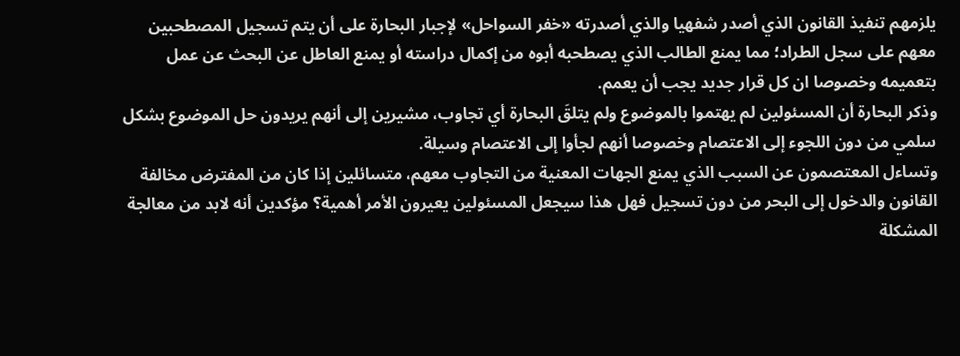يلزمهم تنفيذ القانون الذي أصدر شفهيا والذي أصدرته «خفر السواحل» لإجبار البحارة على أن يتم تسجيل المصطحبين معهم على سجل الطراد؛ مما يمنع الطالب الذي يصطحبه أبوه من إكمال دراسته أو يمنع العاطل عن البحث عن عمل بتعميمه وخصوصا ان كل قرار جديد يجب أن يعمم.
وذكر البحارة أن المسئولين لم يهتموا بالموضوع ولم يتلقَ البحارة أي تجاوب، مشيرين إلى أنهم يريدون حل الموضوع بشكل سلمي من دون اللجوء إلى الاعتصام وخصوصا أنهم لجأوا إلى الاعتصام وسيلة.
وتساءل المعتصمون عن السبب الذي يمنع الجهات المعنية من التجاوب معهم، متسائلين إذا كان من المفترض مخالفة القانون والدخول إلى البحر من دون تسجيل فهل هذا سيجعل المسئولين يعيرون الأمر أهمية؟ مؤكدين أنه لابد من معالجة المشكلة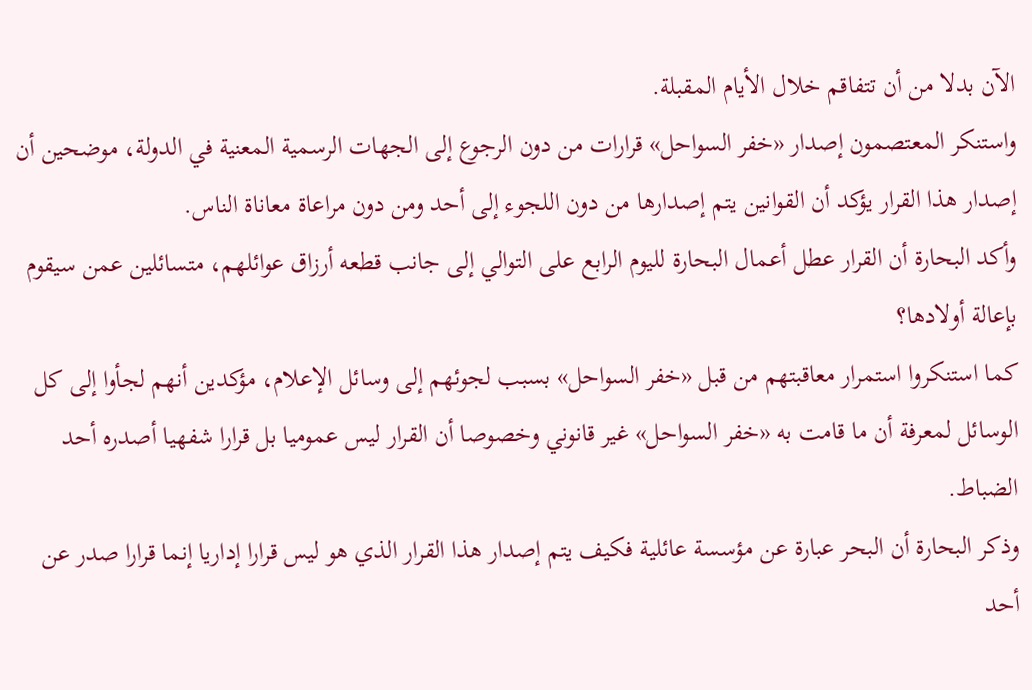الآن بدلا من أن تتفاقم خلال الأيام المقبلة.
واستنكر المعتصمون إصدار «خفر السواحل» قرارات من دون الرجوع إلى الجهات الرسمية المعنية في الدولة، موضحين أن إصدار هذا القرار يؤكد أن القوانين يتم إصدارها من دون اللجوء إلى أحد ومن دون مراعاة معاناة الناس.
وأكد البحارة أن القرار عطل أعمال البحارة لليوم الرابع على التوالي إلى جانب قطعه أرزاق عوائلهم، متسائلين عمن سيقوم بإعالة أولادها؟
كما استنكروا استمرار معاقبتهم من قبل «خفر السواحل» بسبب لجوئهم إلى وسائل الإعلام، مؤكدين أنهم لجأوا إلى كل الوسائل لمعرفة أن ما قامت به «خفر السواحل» غير قانوني وخصوصا أن القرار ليس عموميا بل قرارا شفهيا أصدره أحد الضباط.
وذكر البحارة أن البحر عبارة عن مؤسسة عائلية فكيف يتم إصدار هذا القرار الذي هو ليس قرارا إداريا إنما قرارا صدر عن أحد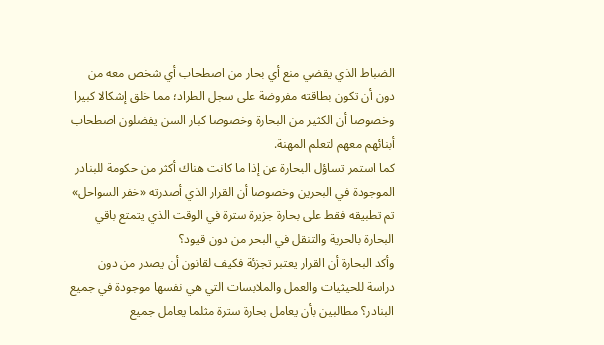الضباط الذي يقضي منع أي بحار من اصطحاب أي شخص معه من دون أن تكون بطاقته مفروضة على سجل الطراد؛ مما خلق إشكالا كبيرا وخصوصا أن الكثير من البحارة وخصوصا كبار السن يفضلون اصطحاب أبنائهم معهم لتعلم المهنة.
كما استمر تساؤل البحارة عن إذا ما كانت هناك أكثر من حكومة للبنادر الموجودة في البحرين وخصوصا أن القرار الذي أصدرته «خفر السواحل» تم تطبيقه فقط على بحارة جزيرة سترة في الوقت الذي يتمتع باقي البحارة بالحرية والتنقل في البحر من دون قيود؟
وأكد البحارة أن القرار يعتبر تجزئة فكيف لقانون أن يصدر من دون دراسة للحيثيات والعمل والملابسات التي هي نفسها موجودة في جميع البنادر؟ مطالبين بأن يعامل بحارة سترة مثلما يعامل جميع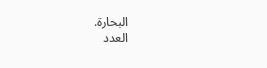البحارة.
العدد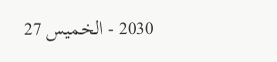2030 - الخميس 27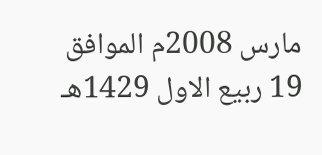مارس 2008م الموافق 19 ربيع الاول 1429هـ